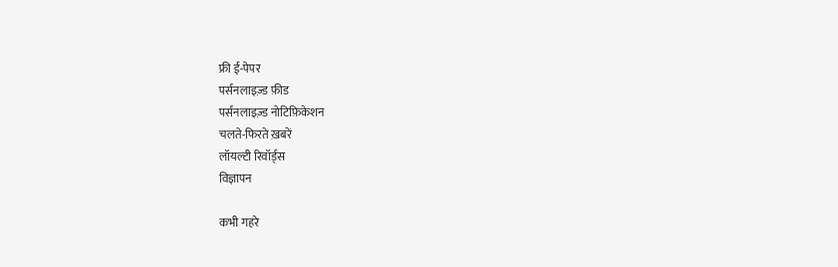फ्री ई-पेपर
पर्सनलाइज़्ड फ़ीड
पर्सनलाइज़्ड नोटिफ़िकेशन
चलते-फिरते ख़बरें
लॉयल्टी रिवॉर्ड्स
विज्ञापन

कभी गहरे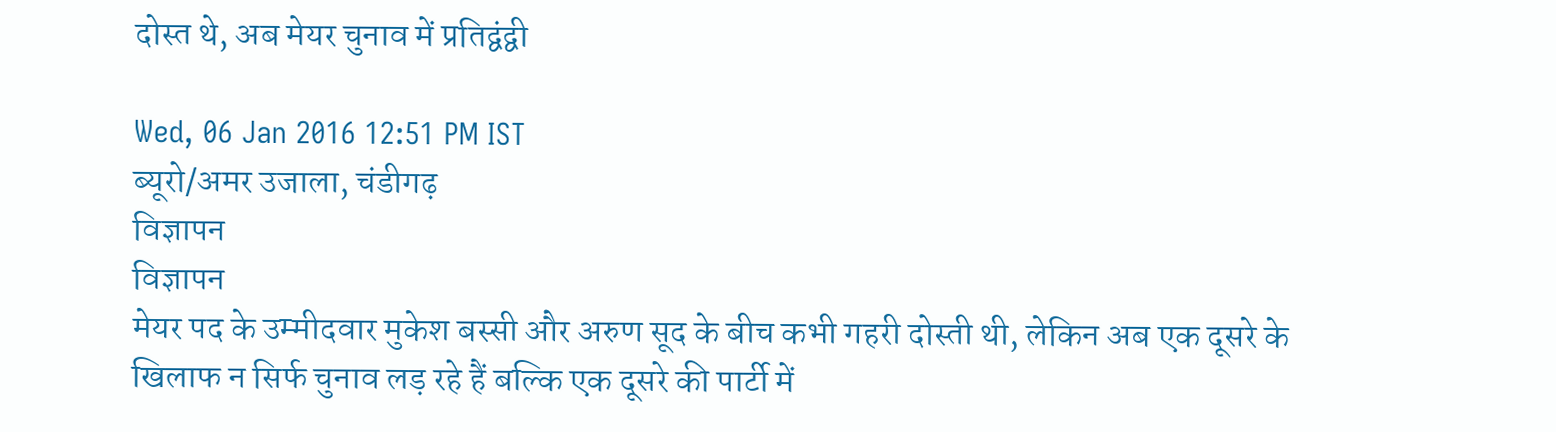दोस्त थे, अब मेयर चुनाव में प्रतिद्वंद्वी

Wed, 06 Jan 2016 12:51 PM IST
ब्यूरो/अमर उजाला, चंडीगढ़
विज्ञापन
विज्ञापन
मेयर पद के उम्मीदवार मुकेश बस्सी और अरुण सूद के बीच कभी गहरी दोस्ती थी, लेकिन अब एक दूसरे के खिलाफ न सिर्फ चुनाव लड़ रहे हैं बल्कि एक दूसरे की पार्टी में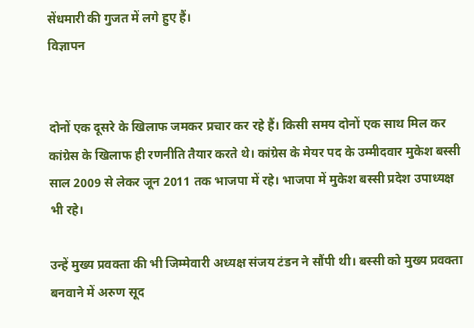सेंधमारी की गुजत में लगे हुए हैं।
विज्ञापन


दोनों एक दूसरे के खिलाफ जमकर प्रचार कर रहे हैं। किसी समय दोनों एक साथ मिल कर कांग्रेस के खिलाफ ही रणनीति तैयार करते थे। कांग्रेस के मेयर पद के उम्मीदवार मुकेश बस्सी साल 2009 से लेकर जून 2011 तक भाजपा में रहे। भाजपा में मुकेश बस्सी प्रदेश उपाध्यक्ष भी रहे।

उन्हें मुख्य प्रवक्ता की भी जिम्मेवारी अध्यक्ष संजय टंडन ने सौंपी थी। बस्सी को मुख्य प्रवक्ता बनवाने में अरुण सूद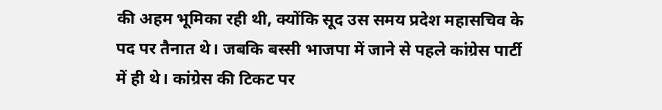की अहम भूमिका रही थी, क्योंकि सूद उस समय प्रदेश महासचिव के पद पर तैनात थे। जबकि बस्सी भाजपा में जाने से पहले कांग्रेस पार्टी में ही थे। कांग्रेस की टिकट पर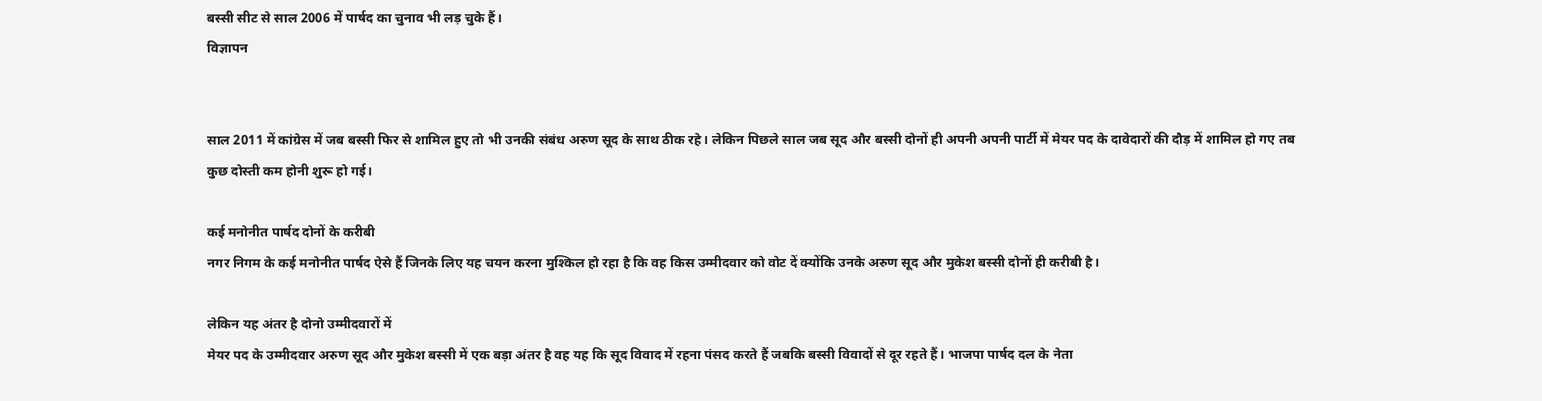बस्सी सीट से साल 2006 में पार्षद का चुनाव भी लड़ चुके हैं।
विज्ञापन


साल 2011 में कांग्रेस में जब बस्सी फिर से शामिल हुए तो भी उनकी संबंध अरुण सूद के साथ ठीक रहे। लेकिन पिछले साल जब सूद और बस्सी दोनों ही अपनी अपनी पार्टी में मेयर पद के दावेदारों की दौड़ में शामिल हो गए तब कुछ दोस्ती कम होनी शुरू हो गई।

कई मनोनीत पार्षद दोनों के करीबी
नगर निगम के कई मनोनीत पार्षद ऐसे हैं जिनके लिए यह चयन करना मुश्किल हो रहा है कि वह किस उम्मीदवार को वोट दें क्योंकि उनके अरुण सूद और मुकेश बस्सी दोनों ही करीबी है।

लेकिन यह अंतर है दोनो उम्मीदवारों में
मेयर पद के उम्मीदवार अरुण सूद और मुकेश बस्सी में एक बड़ा अंतर है वह यह कि सूद विवाद में रहना पंसद करते हैं जबकि बस्सी विवादों से दूर रहते हैं। भाजपा पार्षद दल के नेता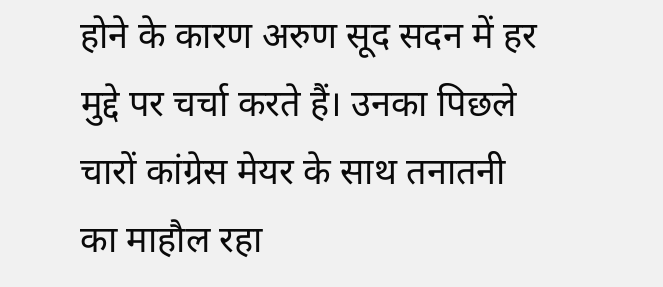होने के कारण अरुण सूद सदन में हर मुद्दे पर चर्चा करते हैं। उनका पिछले चारों कांग्रेस मेयर के साथ तनातनी का माहौल रहा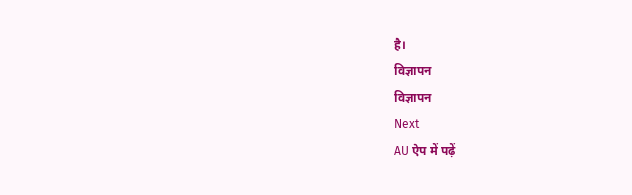है।
विज्ञापन
विज्ञापन
Next
AU ऐप में पढ़ें